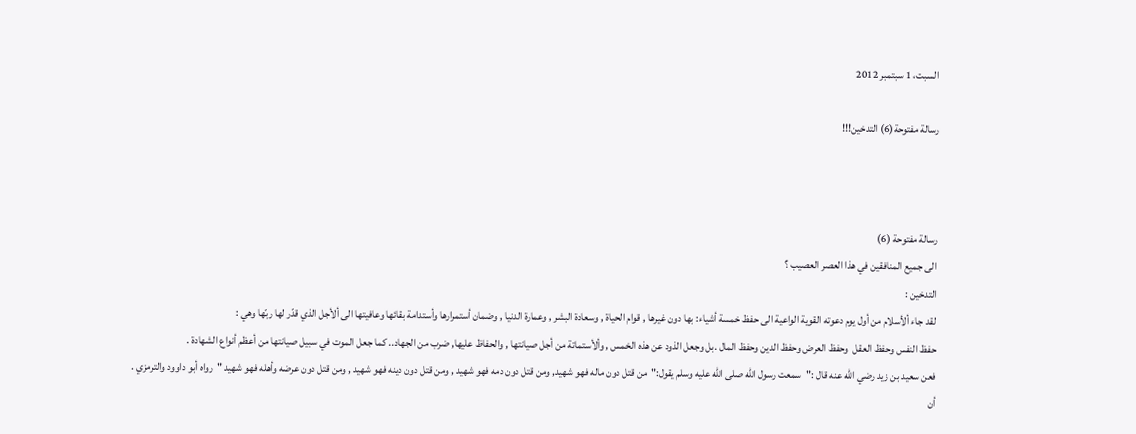السبت، 1 سبتمبر 2012

رسالة مفتوحة(6) التدخين!!!



رسالة مفتوحة (6)
الى جميع المنافقين في هذا العصر العصيب ؟
التدخين :
لقد جاء ألأسلام من أول يوم دعوته القوية الواعية الى حفظ خمسة أشياء: بها دون غيرها , قوام الحياة , وسعادة البشر , وعمارة الدنيا , وضمان أستمرارها وأستدامة بقائها وعافيتها الى ألأجل الذي قدّر لها ربّها وهي :
حفظ النفس وحفظ العقل  وحفظ العرض وحفظ الدين وحفظ المال .بل وجعل الذود عن هذه الخمس , وألأستماتة من أجل صيانتها , والحفاظ عليها, ضرب من الجهاد.. كما جعل الموت في سبيل صيانتها من أعظم أنواع الشهادة .
فعن سعيد بن زيد رضي الله عنه قال :"سمعت رسول الله صلى الله عليه وسلم يقول:"من قتل دون ماله فهو شهيد, ومن قتل دون دمه فهو شهيد , ومن قتل دون دينه فهو شهيد , ومن قتل دون عرضه وأهله فهو شهيد "رواه أبو داوود والترمزي .
أن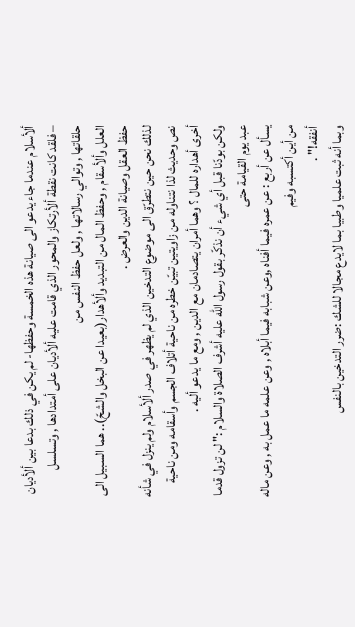ألأسلام عندما جاء يدعو الى صيانة هذه الخمسة وحفظها- لم يكن في ذلك بدعا بين ألأديان – فلقد كانت نقطة ألأرتكاز والمحور الذي قامت عليه ألأديان على أمتدادها , وتسلسل حلقاتها , وتوالي رسالاتها , ولعل حفظ النفس من
العلل وألأسقام , وحفظ المال من التبديد وألأهدار(بعيدا عن البخل والشحّ).. هما السبيل الى حفظ العقل وصيانة الدين والعرض .
لذلك نحن حين نتطرّق الى موضوع التدخين الذي لم يظهر في صدر ألأسلام ولم ينزل في شأنه نص وحديث لذا نتناوله من زاويتين تبيّن خطره من ناحية أتلاف الجسم وأسقامه ومن ناحية أخرى أهداره للمال ؟ وهما أمران يتصادمان مع الدين , ومع ما يدعو أليه .
ولكن بودّنا قبل أي شيء أن نذكّر بقول رسول الله عليه أشرف الصلاة والسلام :" لن تزول قدما عبد يوم القيامة حتى
يسأل عن أربع : عن عمره فيما أفناه ,وعن شبابه فيما أبلاه , وعن علمه ما عمل به , وعن ماله من أين أكتسبه وفيم
أنفقه!" .
وبما أنه ثبت علميا وطبيا بما لايدع مجالا للشك :ضرر التدخين بالنفس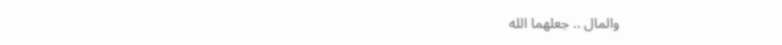والمال .. جعلهما الله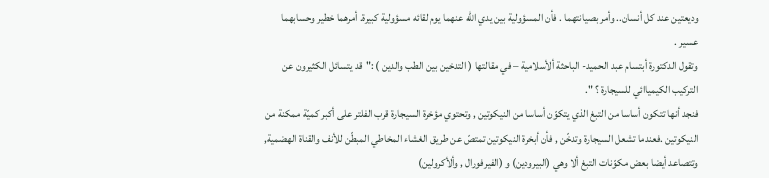وديعتين عند كل أنسان.. وأمر بصيانتهما . فأن المسؤولية بين يدي الله عنهما يوم لقائه مسؤولية كبيرة. أمرهما خطير وحسابهما عسير .
وتقول الدكتورة أبتسام عبد الحميد- الباحثة ألأسلامية – في مقالتها ( التدخين بين الطب والدين ) :"قد يتسائل الكثيرون عن التركيب الكيمياائي للسيجارة ؟ ".
فنجد أنها تتكون أساسا من التبغ الذي يتكوّن أساسا من النيكوتين , وتحتوي مؤخرة السيجارة قرب الفلتر على أكبر كميّة ممكنة من النيكوتين .فعندما تشعل السيجارة وتدخّن , فأن أبخرة النيكوتين تمتصّ عن طريق الغشاء المخاطي المبطّن للأنف والقناة الهضمية, وتتصاعد أيضا بعض مكوّنات التبغ ألا وهي (البيرودين) و (الفيرفورال , وألأكرولين)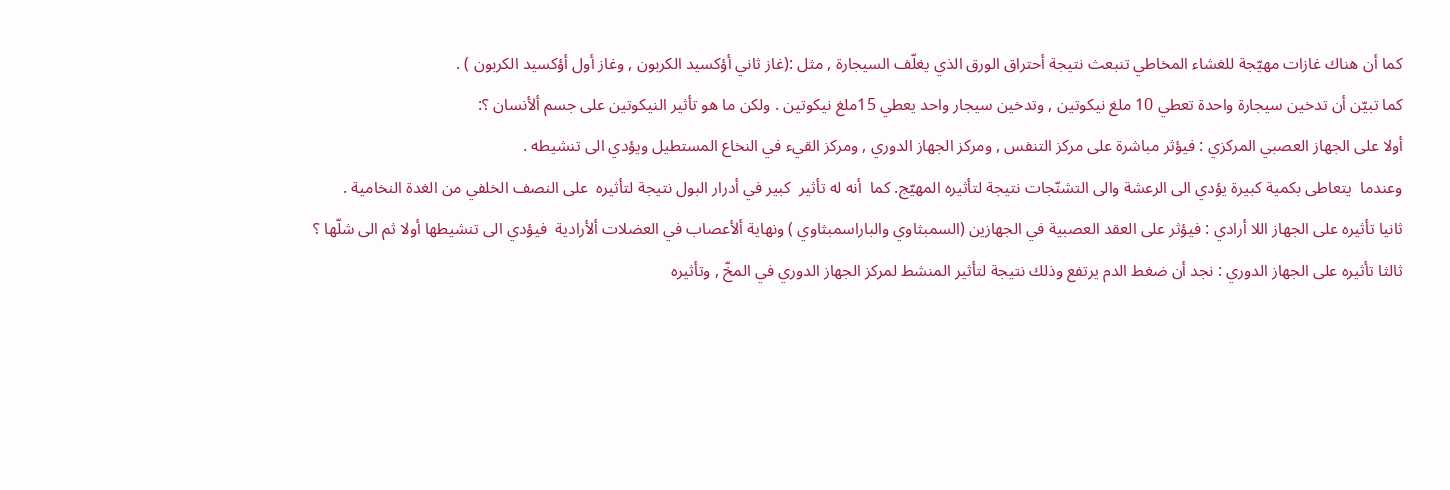كما أن هناك غازات مهيّجة للغشاء المخاطي تنبعث نتيجة أحتراق الورق الذي يغلّف السيجارة , مثل :(غاز ثاني أؤكسيد الكربون , وغاز أول أؤكسيد الكربون ) .
كما تبيّن أن تدخين سيجارة واحدة تعطي 10 ملغ نيكوتين , وتدخين سيجار واحد يعطي 15ملغ نيكوتين . ولكن ما هو تأثير النيكوتين على جسم ألأنسان ؟:
أولا على الجهاز العصبي المركزي : فيؤثر مباشرة على مركز التنفس , ومركز الجهاز الدوري , ومركز القيء في النخاع المستطيل ويؤدي الى تنشيطه .
وعندما  يتعاطى بكمية كبيرة يؤدي الى الرعشة والى التشنّجات نتيجة لتأثيره المهيّج. كما  أنه له تأثير  كبير في أدرار البول نتيجة لتأثيره  على النصف الخلفي من الغدة النخامية .
ثانيا تأثيره على الجهاز اللا أرادي : فيؤثر على العقد العصبية في الجهازين (السمبثاوي والباراسمبثاوي ) ونهاية ألأعصاب في العضلات ألأرادية  فيؤدي الى تنشيطها أولا ثم الى شلّها ؟
ثالثا تأثيره على الجهاز الدوري : نجد أن ضغط الدم يرتفع وذلك نتيجة لتأثير المنشط لمركز الجهاز الدوري في المخّ , وتأثيره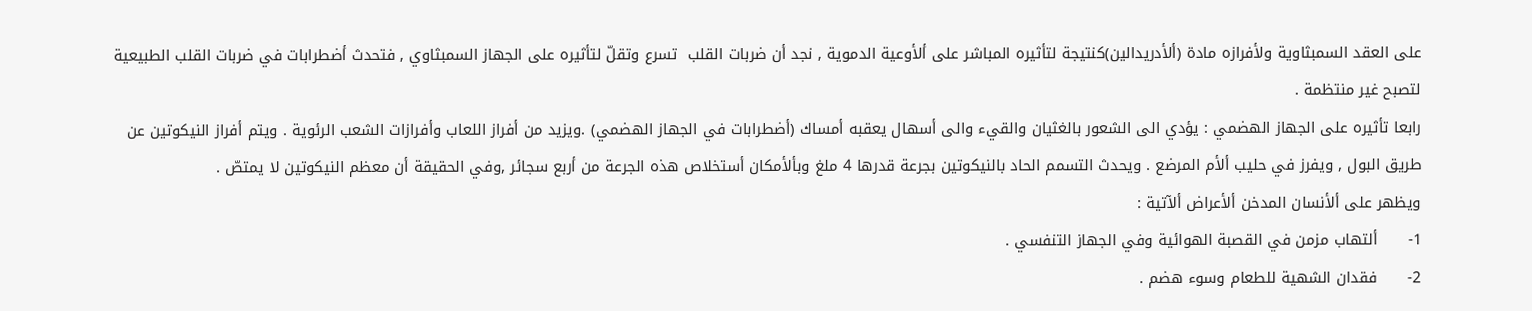على العقد السمبثاوية ولأفرازه مادة (ألأدريدالين)كنتيجة لتأثيره المباشر على ألأوعية الدموية , نجد أن ضربات القلب  تسرع وتقلّ لتأثيره على الجهاز السمبثاوي , فتحدث أضطرابات في ضربات القلب الطبيعية لتصبح غير منتظمة .
رابعا تأثيره على الجهاز الهضمي : يؤدي الى الشعور بالغثيان والقيء والى أسهال يعقبه أمساك (أضطرابات في الجهاز الهضمي) .ويزيد من أفراز اللعاب وأفرازات الشعب الرئوية . ويتم أفراز النيكوتين عن طريق البول , ويفرز في حليب ألأم المرضع . ويحدث التسمم الحاد بالنيكوتين بجرعة قدرها 4 ملغ وبألأمكان أستخلاص هذه الجرعة من أربع سجائر ,وفي الحقيقة أن معظم النيكوتين لا يمتصّ .
ويظهر على ألأنسان المدخن ألأعراض ألآتية :
1-      ألتهاب مزمن في القصبة الهوائية وفي الجهاز التنفسي .
2-      فقدان الشهية للطعام وسوء هضم .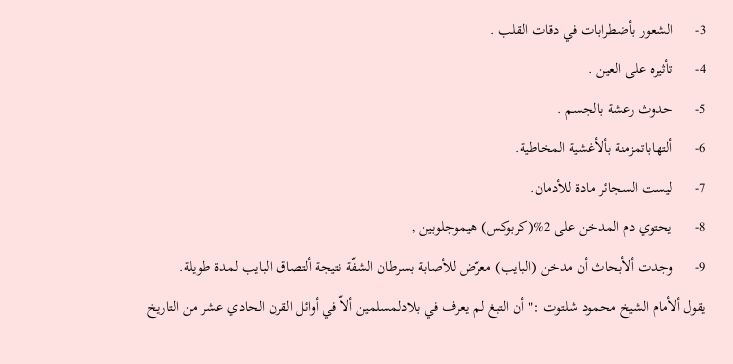3-      الشعور بأضطرابات في دقات القلب .
4-      تأثيره على العين .
5-      حدوث رعشة بالجسم .
6-      ألتهاباتمزمنة بألأغشية المخاطية.
7-      ليست السجائر مادة للأدمان.
8-      يحتوي دم المدخن على 2%(كربوكس) هيموجلوبين ,
9-      وجدت ألأبحاث أن مدخن (البايب) معرّض للأصابة بسرطان الشفّة نتيجة ألتصاق البايب لمدة طويلة.
يقول ألأمام الشيخ محمود شلتوت :" أن التبغ لم يعرف في بلادلمسلمين ألاّ في أوائل القرن الحادي عشر من التاريخ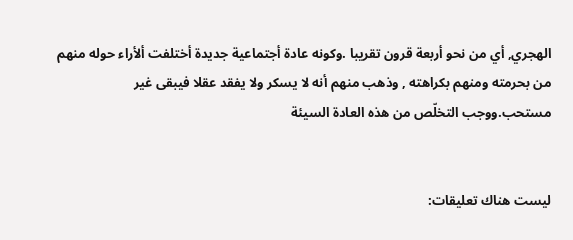الهجري, أي من نحو أربعة قرون تقريبا .وكونه عادة أجتماعية جديدة أختلفت ألأراء حوله منهم من بحرمته ومنهم بكراهته , وذهب منهم أنه لا يسكر ولا يفقد عقلا فيبقى غير مستحب.ووجب التخلّص من هذه العادة السيئة


ليست هناك تعليقات: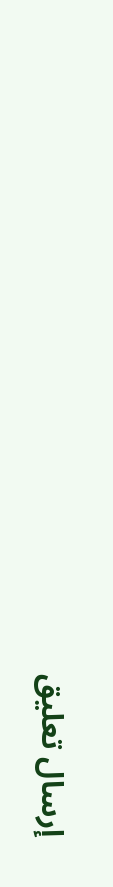إرسال تعليق